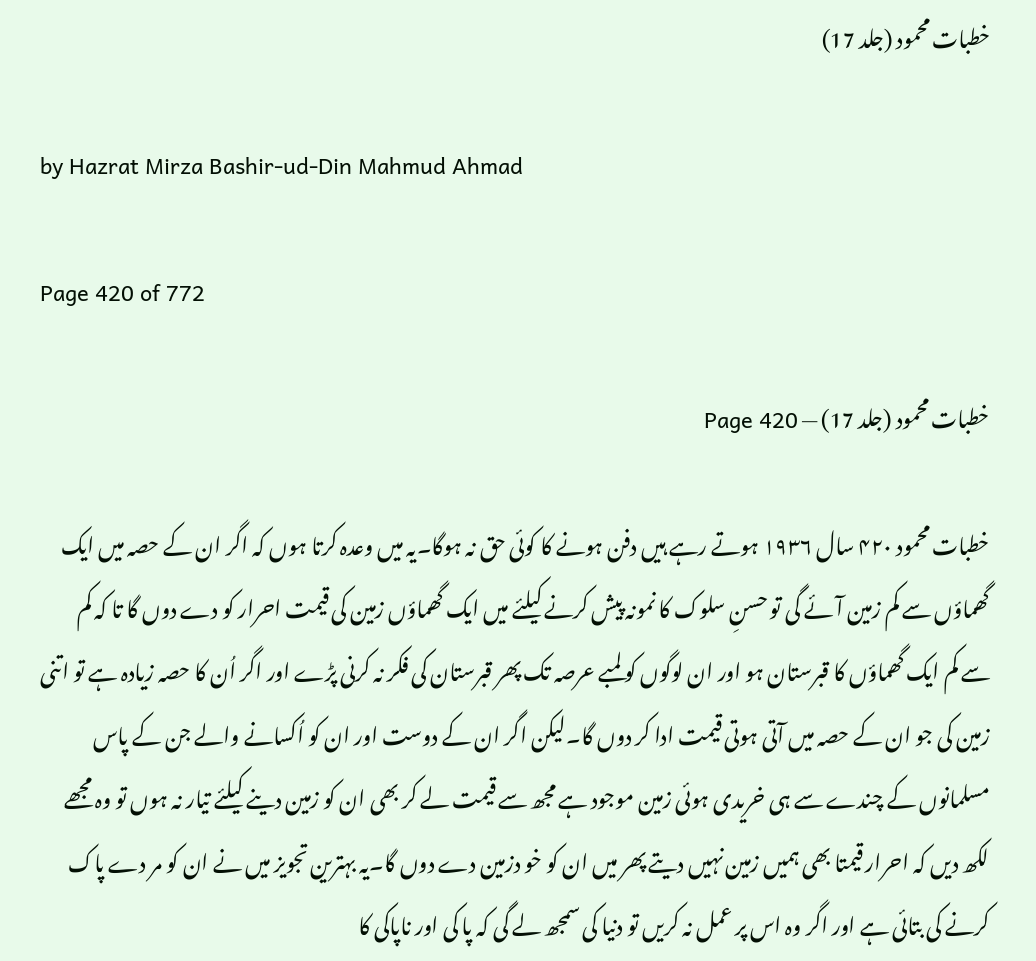خطبات محمود (جلد 17)

by Hazrat Mirza Bashir-ud-Din Mahmud Ahmad

Page 420 of 772

خطبات محمود (جلد 17) — Page 420

خطبات محمود ۴۲۰ سال ۱۹۳۶ ہوتے رہے ہیں دفن ہونے کا کوئی حق نہ ہوگا۔یہ میں وعدہ کرتا ہوں کہ اگر ان کے حصہ میں ایک گھماؤں سے کم زمین آئے گی تو حسنِ سلوک کا نمونہ پیش کرنے کیلئے میں ایک گھماؤں زمین کی قیمت احرار کو دے دوں گا تا کہ کم سے کم ایک گھماؤں کا قبرستان ہو اور ان لوگوں کو لمبے عرصہ تک پھر قبرستان کی فکر نہ کرنی پڑے اور اگر اُن کا حصہ زیادہ ہے تو اتنی زمین کی جو ان کے حصہ میں آتی ہوتی قیمت ادا کر دوں گا۔لیکن اگر ان کے دوست اور ان کو اُکسانے والے جن کے پاس مسلمانوں کے چندے سے ہی خریدی ہوئی زمین موجود ہے مجھ سے قیمت لے کر بھی ان کو زمین دینے کیلئے تیار نہ ہوں تو وہ مجھے لکھ دیں کہ احرار قیمتا بھی ہمیں زمین نہیں دیتے پھر میں ان کو خو دزمین دے دوں گا۔یہ بہترین تجویز میں نے ان کو مر دے پاک کرنے کی بتائی ہے اور اگر وہ اس پر عمل نہ کریں تو دنیا کی سمجھ لے گی کہ پا کی اور ناپاکی کا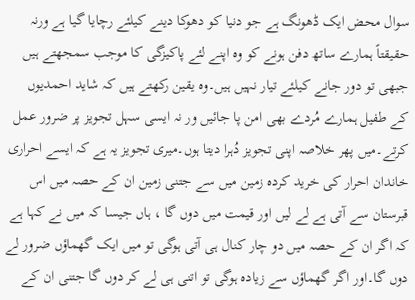سوال محض ایک ڈھونگ ہے جو دنیا کو دھوکا دینے کیلئے رچایا گیا ہے ورنہ حقیقتاً ہمارے ساتھ دفن ہونے کو وہ اپنے لئے پاکیزگی کا موجب سمجھتے ہیں جبھی تو دور جانے کیلئے تیار نہیں ہیں۔وہ یقین رکھتے ہیں کہ شاید احمدیوں کے طفیل ہمارے مُردے بھی امن پا جائیں ور نہ ایسی سہل تجویز پر ضرور عمل کرتے۔میں پھر خلاصہ اپنی تجویز دُہرا دیتا ہوں۔میری تجویز یہ ہے کہ ایسے احراری خاندان احرار کی خرید کردہ زمین میں سے جتنی زمین ان کے حصہ میں اس قبرستان سے آتی ہے لے لیں اور قیمت میں دوں گا ، ہاں جیسا کہ میں نے کہا ہے کہ اگر ان کے حصہ میں دو چار کنال ہی آتی ہوگی تو میں ایک گھماؤں ضرور لے دوں گا۔اور اگر گھماؤں سے زیادہ ہوگی تو اتنی ہی لے کر دوں گا جتنی ان کے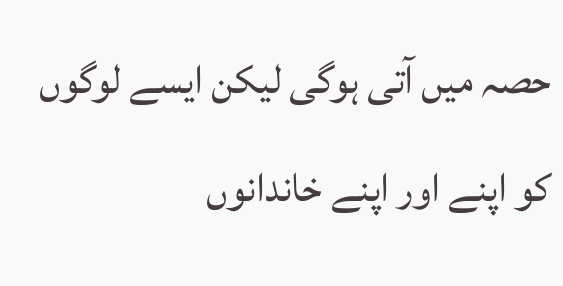حصہ میں آتی ہوگی لیکن ایسے لوگوں کو اپنے اور اپنے خاندانوں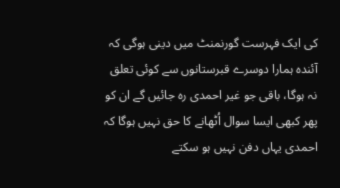کی ایک فہرست گورنمنٹ میں دینی ہوگی کہ آئندہ ہمارا دوسرے قبرستانوں سے کوئی تعلق نہ ہوگا، باقی جو غیر احمدی رہ جائیں گے ان کو پھر کبھی ایسا سوال اُٹھانے کا حق نہیں ہوگا کہ احمدی یہاں دفن نہیں ہو سکتے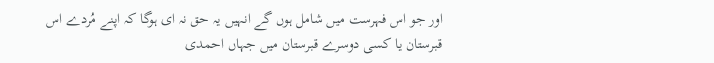اور جو اس فہرست میں شامل ہوں گے انہیں یہ حق نہ ای ہوگا کہ اپنے مُردے اس قبرستان یا کسی دوسرے قبرستان میں جہاں احمدی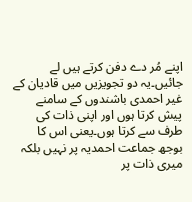اپنے مُر دے دفن کرتے ہیں لے جائیں۔یہ دو تجویزیں میں قادیان کے غیر احمدی باشندوں کے سامنے پیش کرتا ہوں اور اپنی ذات کی طرف سے کرتا ہوں۔یعنی اس کا بوجھ جماعت احمدیہ پر نہیں بلکہ میری ذات پر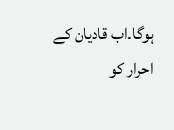ہوگا۔اب قادیان کے احرار کو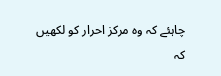چاہئے کہ وہ مرکز احرار کو لکھیں کہ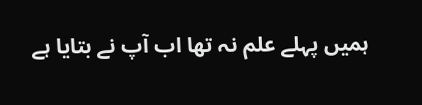ہمیں پہلے علم نہ تھا اب آپ نے بتایا ہے